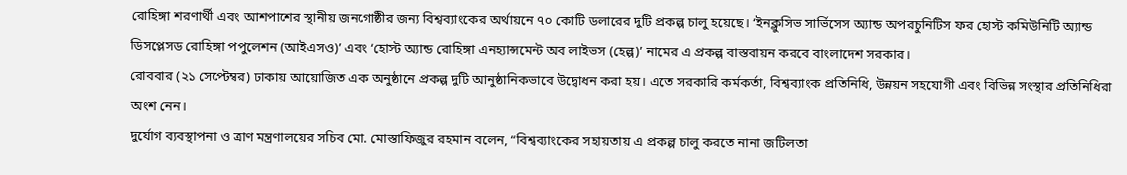রোহিঙ্গা শরণার্থী এবং আশপাশের স্থানীয় জনগোষ্ঠীর জন্য বিশ্বব্যাংকের অর্থায়নে ৭০ কোটি ডলারের দুটি প্রকল্প চালু হয়েছে। ‘ইনক্লুসিভ সার্ভিসেস অ্যান্ড অপরচুনিটিস ফর হোস্ট কমিউনিটি অ্যান্ড ডিসপ্লেসড রোহিঙ্গা পপুলেশন (আইএসও)’ এবং ‘হোস্ট অ্যান্ড রোহিঙ্গা এনহ্যান্সমেন্ট অব লাইভস (হেল্প)’ নামের এ প্রকল্প বাস্তবায়ন করবে বাংলাদেশ সরকার।
রোববার (২১ সেপ্টেম্বর) ঢাকায় আয়োজিত এক অনুষ্ঠানে প্রকল্প দুটি আনুষ্ঠানিকভাবে উদ্বোধন করা হয়। এতে সরকারি কর্মকর্তা, বিশ্বব্যাংক প্রতিনিধি, উন্নয়ন সহযোগী এবং বিভিন্ন সংস্থার প্রতিনিধিরা অংশ নেন।
দুর্যোগ ব্যবস্থাপনা ও ত্রাণ মন্ত্রণালয়ের সচিব মো. মোস্তাফিজুর রহমান বলেন, “বিশ্বব্যাংকের সহায়তায় এ প্রকল্প চালু করতে নানা জটিলতা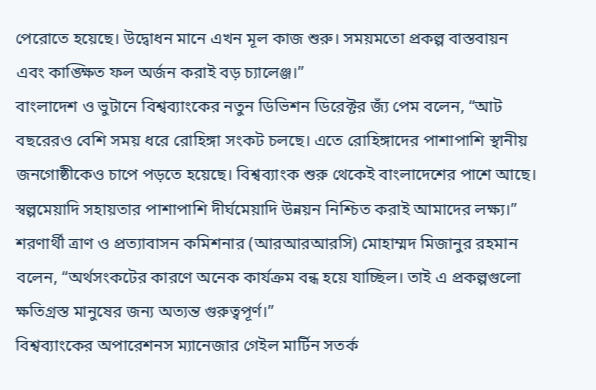পেরোতে হয়েছে। উদ্বোধন মানে এখন মূল কাজ শুরু। সময়মতো প্রকল্প বাস্তবায়ন এবং কাঙ্ক্ষিত ফল অর্জন করাই বড় চ্যালেঞ্জ।”
বাংলাদেশ ও ভুটানে বিশ্বব্যাংকের নতুন ডিভিশন ডিরেক্টর জ্যঁ পেম বলেন, “আট বছরেরও বেশি সময় ধরে রোহিঙ্গা সংকট চলছে। এতে রোহিঙ্গাদের পাশাপাশি স্থানীয় জনগোষ্ঠীকেও চাপে পড়তে হয়েছে। বিশ্বব্যাংক শুরু থেকেই বাংলাদেশের পাশে আছে। স্বল্পমেয়াদি সহায়তার পাশাপাশি দীর্ঘমেয়াদি উন্নয়ন নিশ্চিত করাই আমাদের লক্ষ্য।”
শরণার্থী ত্রাণ ও প্রত্যাবাসন কমিশনার (আরআরআরসি) মোহাম্মদ মিজানুর রহমান বলেন, “অর্থসংকটের কারণে অনেক কার্যক্রম বন্ধ হয়ে যাচ্ছিল। তাই এ প্রকল্পগুলো ক্ষতিগ্রস্ত মানুষের জন্য অত্যন্ত গুরুত্বপূর্ণ।”
বিশ্বব্যাংকের অপারেশনস ম্যানেজার গেইল মার্টিন সতর্ক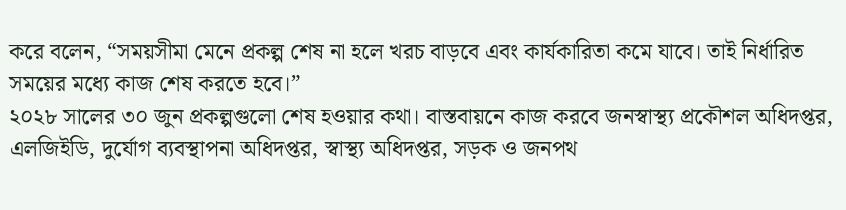করে বলেন, “সময়সীমা মেনে প্রকল্প শেষ না হলে খরচ বাড়বে এবং কার্যকারিতা কমে যাবে। তাই নির্ধারিত সময়ের মধ্যে কাজ শেষ করতে হবে।”
২০২৮ সালের ৩০ জুন প্রকল্পগুলো শেষ হওয়ার কথা। বাস্তবায়নে কাজ করবে জনস্বাস্থ্য প্রকৌশল অধিদপ্তর, এলজিইডি, দুর্যোগ ব্যবস্থাপনা অধিদপ্তর, স্বাস্থ্য অধিদপ্তর, সড়ক ও জনপথ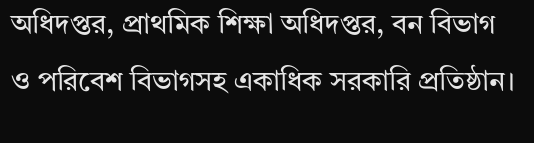অধিদপ্তর, প্রাথমিক শিক্ষা অধিদপ্তর, বন বিভাগ ও পরিবেশ বিভাগসহ একাধিক সরকারি প্রতিষ্ঠান।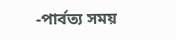-পার্বত্য সময়